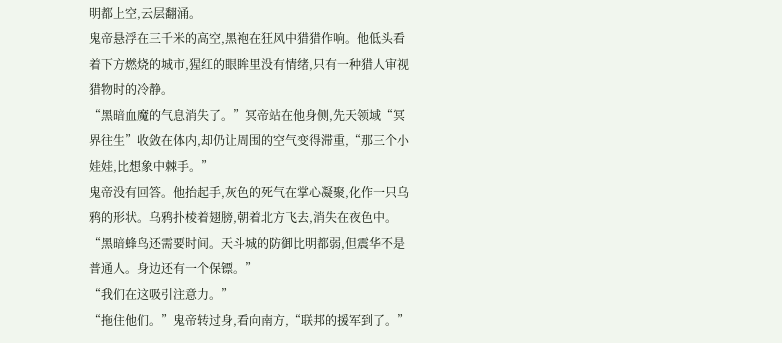明都上空,云层翻涌。
鬼帝悬浮在三千米的高空,黑袍在狂风中猎猎作响。他低头看着下方燃烧的城市,猩红的眼眸里没有情绪,只有一种猎人审视猎物时的冷静。
“黑暗血魔的气息消失了。”冥帝站在他身侧,先天领域“冥界往生”收敛在体内,却仍让周围的空气变得滞重,“那三个小娃娃,比想象中棘手。”
鬼帝没有回答。他抬起手,灰色的死气在掌心凝聚,化作一只乌鸦的形状。乌鸦扑棱着翅膀,朝着北方飞去,消失在夜色中。
“黑暗蜂鸟还需要时间。天斗城的防御比明都弱,但震华不是普通人。身边还有一个保镖。”
“我们在这吸引注意力。”
“拖住他们。”鬼帝转过身,看向南方,“联邦的援军到了。”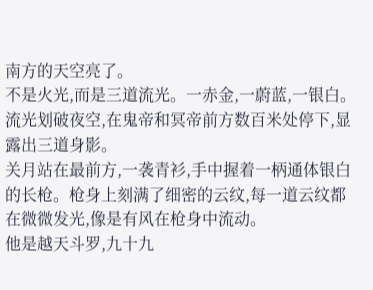南方的天空亮了。
不是火光,而是三道流光。一赤金,一蔚蓝,一银白。
流光划破夜空,在鬼帝和冥帝前方数百米处停下,显露出三道身影。
关月站在最前方,一袭青衫,手中握着一柄通体银白的长枪。枪身上刻满了细密的云纹,每一道云纹都在微微发光,像是有风在枪身中流动。
他是越天斗罗,九十九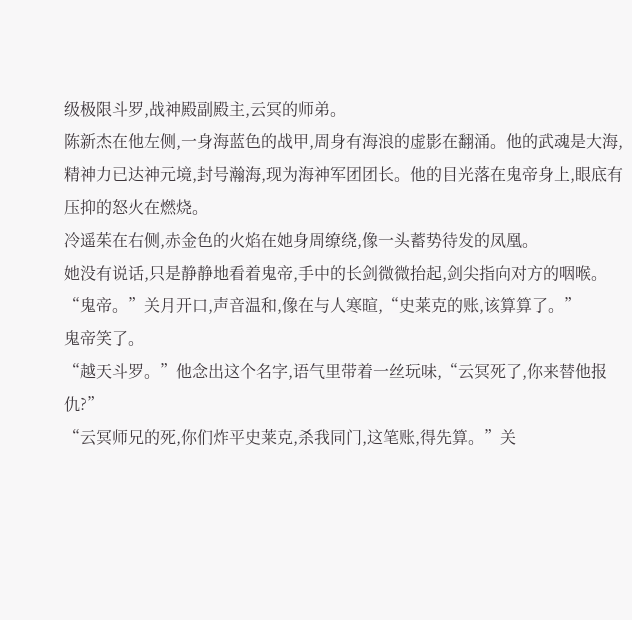级极限斗罗,战神殿副殿主,云冥的师弟。
陈新杰在他左侧,一身海蓝色的战甲,周身有海浪的虚影在翻涌。他的武魂是大海,精神力已达神元境,封号瀚海,现为海神军团团长。他的目光落在鬼帝身上,眼底有压抑的怒火在燃烧。
冷遥茱在右侧,赤金色的火焰在她身周缭绕,像一头蓄势待发的凤凰。
她没有说话,只是静静地看着鬼帝,手中的长剑微微抬起,剑尖指向对方的咽喉。
“鬼帝。”关月开口,声音温和,像在与人寒暄,“史莱克的账,该算算了。”
鬼帝笑了。
“越天斗罗。”他念出这个名字,语气里带着一丝玩味,“云冥死了,你来替他报仇?”
“云冥师兄的死,你们炸平史莱克,杀我同门,这笔账,得先算。”关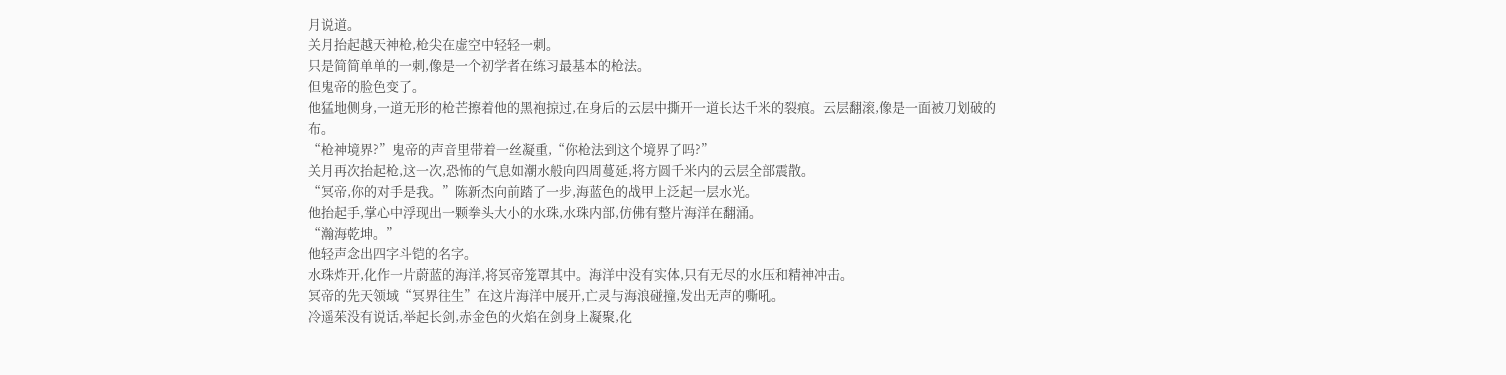月说道。
关月抬起越天神枪,枪尖在虚空中轻轻一刺。
只是简简单单的一刺,像是一个初学者在练习最基本的枪法。
但鬼帝的脸色变了。
他猛地侧身,一道无形的枪芒擦着他的黑袍掠过,在身后的云层中撕开一道长达千米的裂痕。云层翻滚,像是一面被刀划破的布。
“枪神境界?”鬼帝的声音里带着一丝凝重,“你枪法到这个境界了吗?”
关月再次抬起枪,这一次,恐怖的气息如潮水般向四周蔓延,将方圆千米内的云层全部震散。
“冥帝,你的对手是我。”陈新杰向前踏了一步,海蓝色的战甲上泛起一层水光。
他抬起手,掌心中浮现出一颗拳头大小的水珠,水珠内部,仿佛有整片海洋在翻涌。
“瀚海乾坤。”
他轻声念出四字斗铠的名字。
水珠炸开,化作一片蔚蓝的海洋,将冥帝笼罩其中。海洋中没有实体,只有无尽的水压和精神冲击。
冥帝的先天领域“冥界往生”在这片海洋中展开,亡灵与海浪碰撞,发出无声的嘶吼。
冷遥茱没有说话,举起长剑,赤金色的火焰在剑身上凝聚,化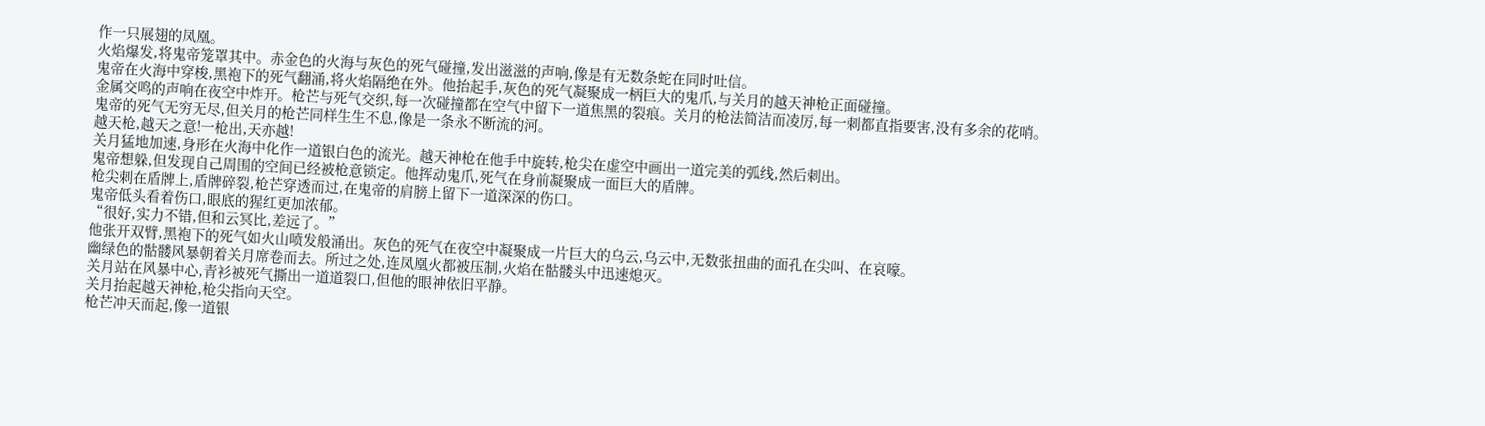作一只展翅的凤凰。
火焰爆发,将鬼帝笼罩其中。赤金色的火海与灰色的死气碰撞,发出滋滋的声响,像是有无数条蛇在同时吐信。
鬼帝在火海中穿梭,黑袍下的死气翻涌,将火焰隔绝在外。他抬起手,灰色的死气凝聚成一柄巨大的鬼爪,与关月的越天神枪正面碰撞。
金属交鸣的声响在夜空中炸开。枪芒与死气交织,每一次碰撞都在空气中留下一道焦黑的裂痕。关月的枪法简洁而凌厉,每一刺都直指要害,没有多余的花哨。
鬼帝的死气无穷无尽,但关月的枪芒同样生生不息,像是一条永不断流的河。
越天枪,越天之意!一枪出,天亦越!
关月猛地加速,身形在火海中化作一道银白色的流光。越天神枪在他手中旋转,枪尖在虚空中画出一道完美的弧线,然后刺出。
鬼帝想躲,但发现自己周围的空间已经被枪意锁定。他挥动鬼爪,死气在身前凝聚成一面巨大的盾牌。
枪尖刺在盾牌上,盾牌碎裂,枪芒穿透而过,在鬼帝的肩膀上留下一道深深的伤口。
鬼帝低头看着伤口,眼底的猩红更加浓郁。
“很好,实力不错,但和云冥比,差远了。”
他张开双臂,黑袍下的死气如火山喷发般涌出。灰色的死气在夜空中凝聚成一片巨大的乌云,乌云中,无数张扭曲的面孔在尖叫、在哀嚎。
幽绿色的骷髅风暴朝着关月席卷而去。所过之处,连凤凰火都被压制,火焰在骷髅头中迅速熄灭。
关月站在风暴中心,青衫被死气撕出一道道裂口,但他的眼神依旧平静。
关月抬起越天神枪,枪尖指向天空。
枪芒冲天而起,像一道银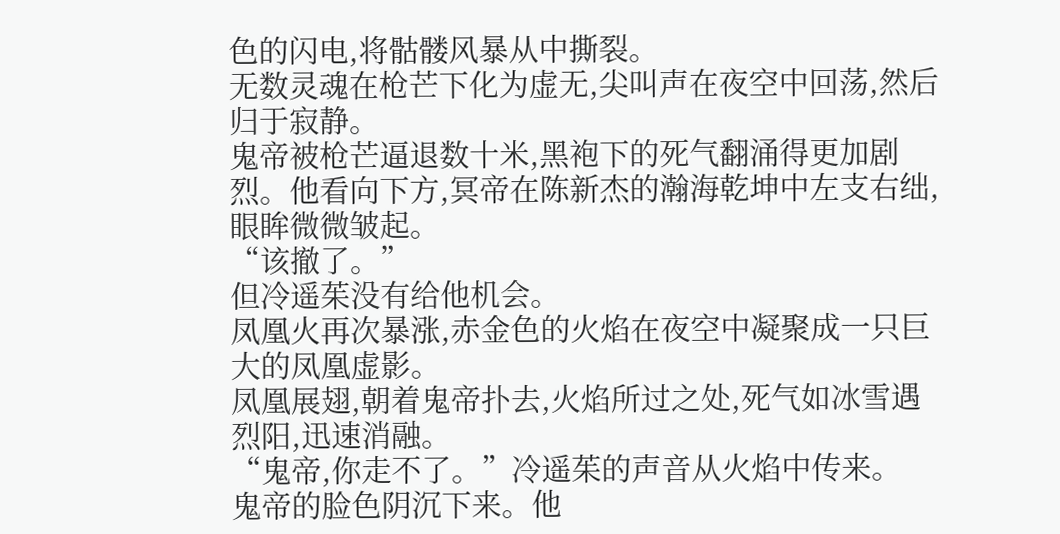色的闪电,将骷髅风暴从中撕裂。
无数灵魂在枪芒下化为虚无,尖叫声在夜空中回荡,然后归于寂静。
鬼帝被枪芒逼退数十米,黑袍下的死气翻涌得更加剧烈。他看向下方,冥帝在陈新杰的瀚海乾坤中左支右绌,眼眸微微皱起。
“该撤了。”
但冷遥茱没有给他机会。
凤凰火再次暴涨,赤金色的火焰在夜空中凝聚成一只巨大的凤凰虚影。
凤凰展翅,朝着鬼帝扑去,火焰所过之处,死气如冰雪遇烈阳,迅速消融。
“鬼帝,你走不了。”冷遥茱的声音从火焰中传来。
鬼帝的脸色阴沉下来。他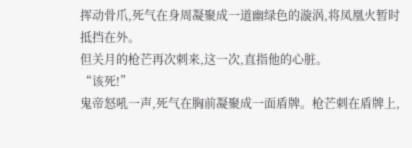挥动骨爪,死气在身周凝聚成一道幽绿色的漩涡,将凤凰火暂时抵挡在外。
但关月的枪芒再次刺来,这一次,直指他的心脏。
“该死!”
鬼帝怒吼一声,死气在胸前凝聚成一面盾牌。枪芒刺在盾牌上,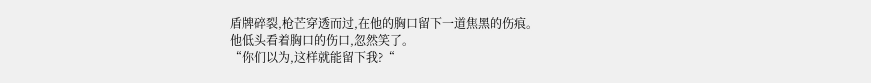盾牌碎裂,枪芒穿透而过,在他的胸口留下一道焦黑的伤痕。
他低头看着胸口的伤口,忽然笑了。
“你们以为,这样就能留下我?“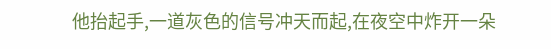他抬起手,一道灰色的信号冲天而起,在夜空中炸开一朵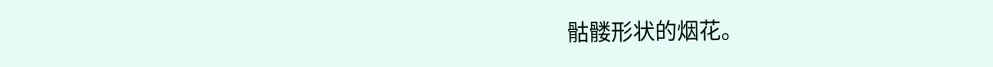骷髅形状的烟花。